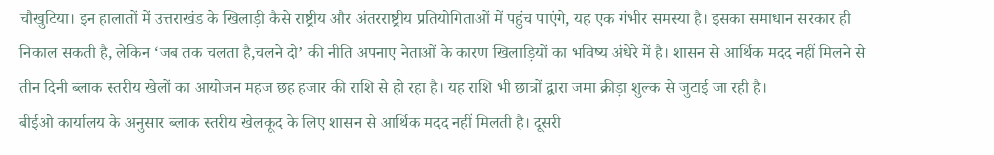चौखुटिया। इन हालातों में उत्तराखंड के खिलाड़ी कैसे राष्ट्रीय और अंतरराष्ट्रीय प्रतियोगिताओं में पहुंच पाएंगे, यह एक गंभीर समस्या है। इसका समाधान सरकार ही निकाल सकती है, लेकिन ‘जब तक चलता है,चलने दो’ की नीति अपनाए नेताओं के कारण खिलाड़ियों का भविष्य अंधेरे में है। शासन से आर्थिक मदद नहीं मिलने से तीन दिनी ब्लाक स्तरीय खेलों का आयोजन महज छह हजार की राशि से हो रहा है। यह राशि भी छात्रों द्वारा जमा क्रीड़ा शुल्क से जुटाई जा रही है।
बीईओ कार्यालय के अनुसार ब्लाक स्तरीय खेलकूद के लिए शासन से आर्थिक मदद नहीं मिलती है। दूसरी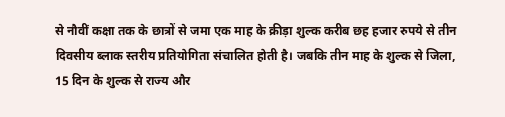से नौवीं कक्षा तक के छात्रों से जमा एक माह के क्रीड़ा शुल्क करीब छह हजार रुपये से तीन दिवसीय ब्लाक स्तरीय प्रतियोगिता संचालित होती है। जबकि तीन माह के शुल्क से जिला, 15 दिन के शुल्क से राज्य और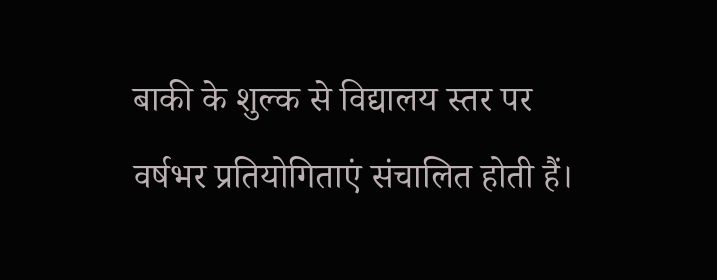बाकी के शुल्क से विद्यालय स्तर पर वर्षभर प्रतियोगिताएं संचालित होती हैं।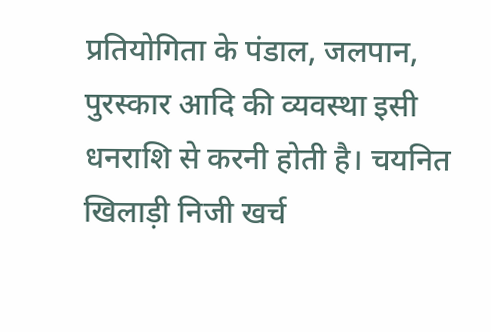प्रतियोगिता के पंडाल, जलपान, पुरस्कार आदि की व्यवस्था इसी धनराशि से करनी होती है। चयनित खिलाड़ी निजी खर्च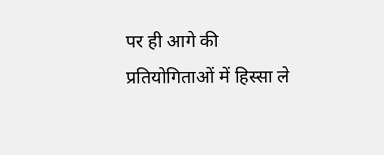पर ही आगे की प्रतियोगिताओं में हिस्सा ले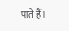पाते हैं।